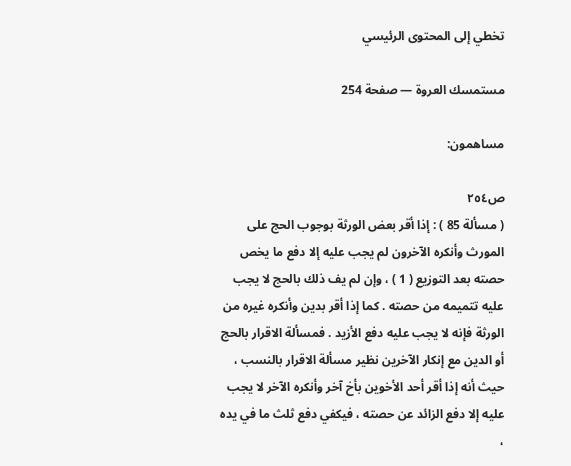تخطي إلى المحتوى الرئيسي

مستمسك العروة — صفحة 254

مساهمون:

ص٢٥٤
( مسألة 85 ) : إذا أقر بعض الورثة بوجوب الحج على المورث وأنكره الآخرون لم يجب عليه إلا دفع ما يخص حصته بعد التوزيع ( 1 ) ، وإن لم يف ذلك بالحج لا يجب عليه تتميمه من حصته . كما إذا أقر بدين وأنكره غيره من الورثة فإنه لا يجب عليه دفع الأزيد . فمسألة الاقرار بالحج أو الدين مع إنكار الآخرين نظير مسألة الاقرار بالنسب ، حيث أنه إذا أقر أحد الأخوين بأخ آخر وأنكره الآخر لا يجب عليه إلا دفع الزائد عن حصته ، فيكفي دفع ثلث ما في يده ،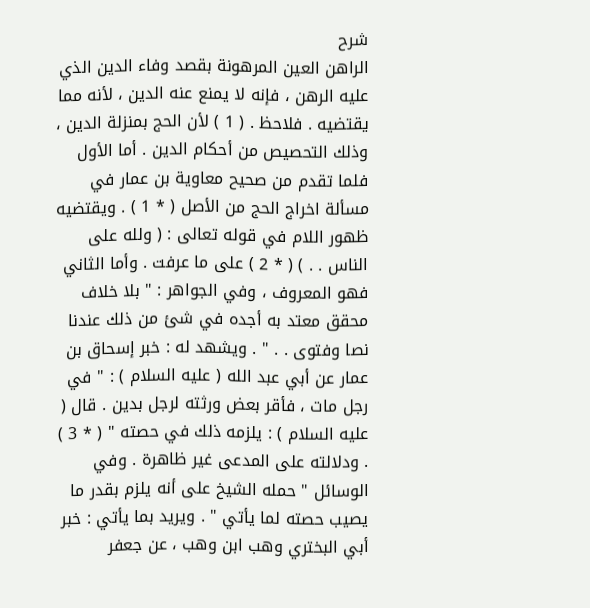شرح
الراهن العين المرهونة بقصد وفاء الدين الذي عليه الرهن ، فإنه لا يمنع عنه الدين ، لأنه مما يقتضيه . فلاحظ . ( 1 ) لأن الحج بمنزلة الدين ، وذلك التحصيص من أحكام الدين . أما الأول فلما تقدم من صحيح معاوية بن عمار في مسألة اخراج الحج من الأصل ( * 1 ) . ويقتضيه ظهور اللام في قوله تعالى : ( ولله على الناس . . ) ( * 2 ) على ما عرفت . وأما الثاني فهو المعروف ، وفي الجواهر : " بلا خلاف محقق معتد به أجده في شئ من ذلك عندنا نصا وفتوى . . " . ويشهد له : خبر إسحاق بن عمار عن أبي عبد الله ( عليه السلام ) : " في رجل مات ، فأقر بعض ورثته لرجل بدين . قال ( عليه السلام ) : يلزمه ذلك في حصته " ( * 3 ) . ودلالته على المدعى غير ظاهرة . وفي الوسائل " حمله الشيخ على أنه يلزم بقدر ما يصيب حصته لما يأتي " . ويريد بما يأتي : خبر أبي البختري وهب ابن وهب ، عن جعفر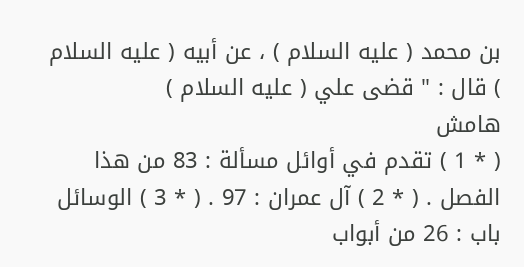بن محمد ( عليه السلام ) ، عن أبيه ( عليه السلام ) قال : " قضى علي ( عليه السلام )
هامش
( * 1 ) تقدم في أوائل مسألة : 83 من هذا الفصل . ( * 2 ) آل عمران : 97 . ( * 3 ) الوسائل باب : 26 من أبواب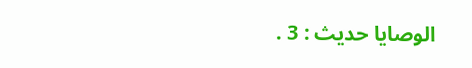الوصايا حديث : 3 .